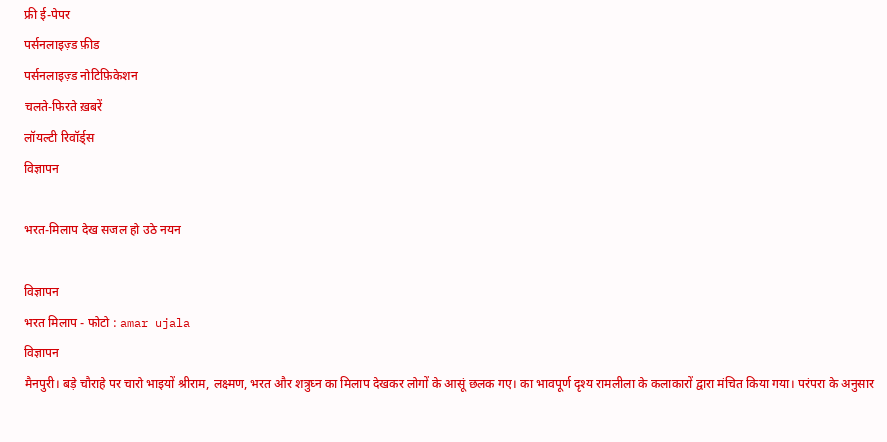फ्री ई-पेपर
पर्सनलाइज़्ड फ़ीड
पर्सनलाइज़्ड नोटिफ़िकेशन
चलते-फिरते ख़बरें
लॉयल्टी रिवॉर्ड्स
विज्ञापन

भरत-मिलाप देख सजल हो उठे नयन

विज्ञापन
भरत ‌म‌िलाप - फोटो : amar ujala
विज्ञापन
मैनपुरी। बड़े चौराहे पर चारो भाइयों श्रीराम, लक्ष्मण, भरत और शत्रुघ्न का मिलाप देखकर लोगों के आसूं छलक गए। का भावपूर्ण दृश्य रामलीला के कलाकारों द्वारा मंचित किया गया। परंपरा के अनुसार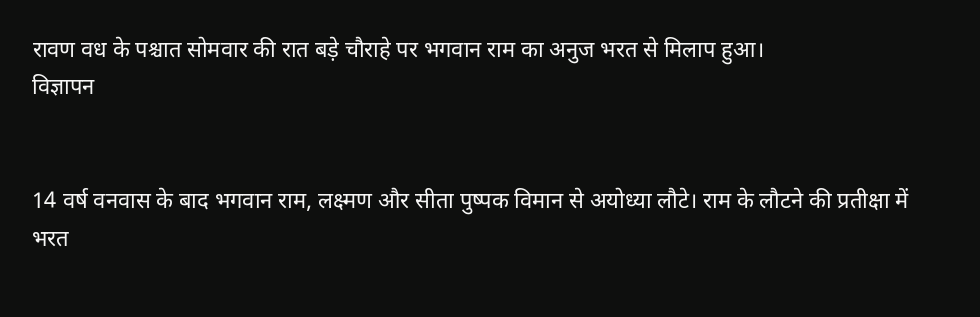रावण वध के पश्चात सोमवार की रात बड़े चौराहे पर भगवान राम का अनुज भरत से मिलाप हुआ।
विज्ञापन


14 वर्ष वनवास के बाद भगवान राम, लक्ष्मण और सीता पुष्पक विमान से अयोध्या लौटे। राम के लौटने की प्रतीक्षा में भरत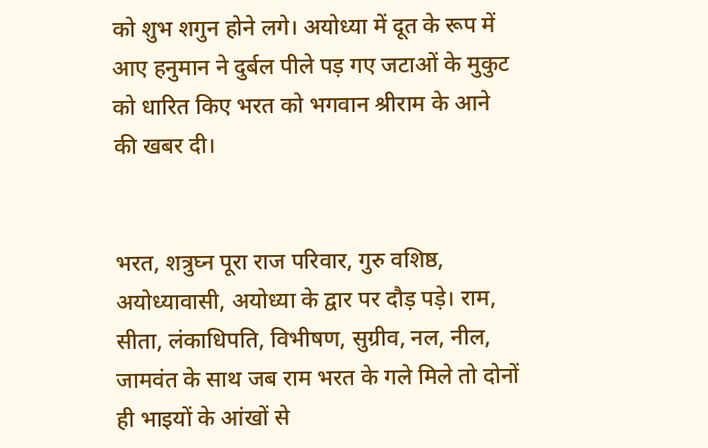को शुभ शगुन होने लगे। अयोध्या में दूत के रूप में आए हनुमान ने दुर्बल पीले पड़ गए जटाओं के मुकुट को धारित किए भरत को भगवान श्रीराम के आने की खबर दी।


भरत, शत्रुघ्न पूरा राज परिवार, गुरु वशिष्ठ, अयोध्यावासी, अयोध्या के द्वार पर दौड़ पड़े। राम, सीता, लंकाधिपति, विभीषण, सुग्रीव, नल, नील, जामवंत के साथ जब राम भरत के गले मिले तो दोनों ही भाइयों के आंखों से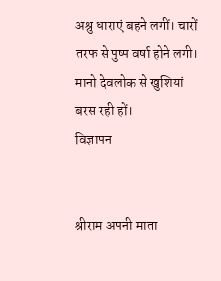अश्रु धाराएं बहने लगीं। चारों तरफ से पुष्प वर्षा होने लगी। मानो देवलोक से खुशियां बरस रही हों।
विज्ञापन


श्रीराम अपनी माता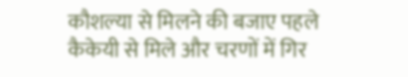कौशल्या से मिलने की बजाए पहले कैकेयी से मिले और चरणों में गिर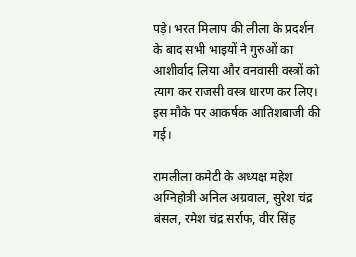पड़े। भरत मिलाप की लीला के प्रदर्शन के बाद सभी भाइयों ने गुरुओं का आशीर्वाद लिया और वनवासी वस्त्रों को त्याग कर राजसी वस्त्र धारण कर लिए। इस मौके पर आकर्षक आतिशबाजी की गई।

रामलीला कमेटी के अध्यक्ष महेश अग्निहोत्री अनिल अग्रवाल, सुरेश चंद्र बंसल, रमेश चंद्र सर्राफ, वीर सिंह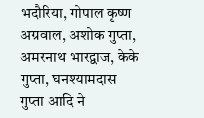भदौरिया, गोपाल कृष्ण अग्रवाल, अशोक गुप्ता, अमरनाथ भारद्वाज, केके गुप्ता, घनश्यामदास गुप्ता आदि ने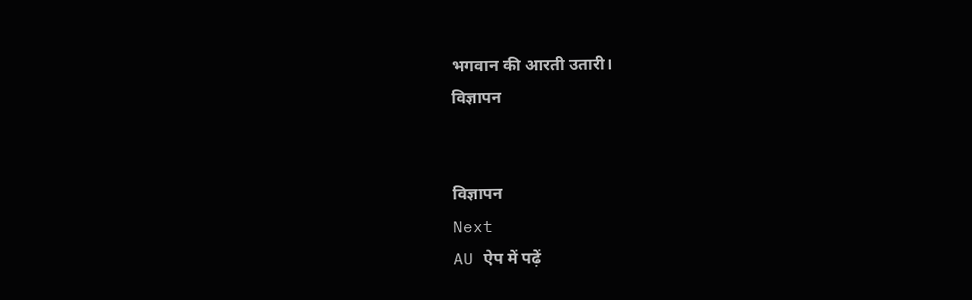भगवान की आरती उतारी।
विज्ञापन


विज्ञापन
Next
AU ऐप में पढ़ें